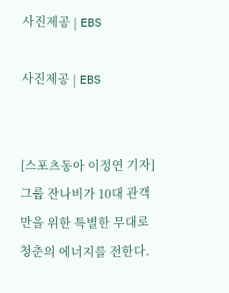사진제공 | EBS

사진제공 | EBS


[스포츠동아 이정연 기자] 그룹 잔나비가 10대 관객만을 위한 특별한 무대로 청춘의 에너지를 전한다.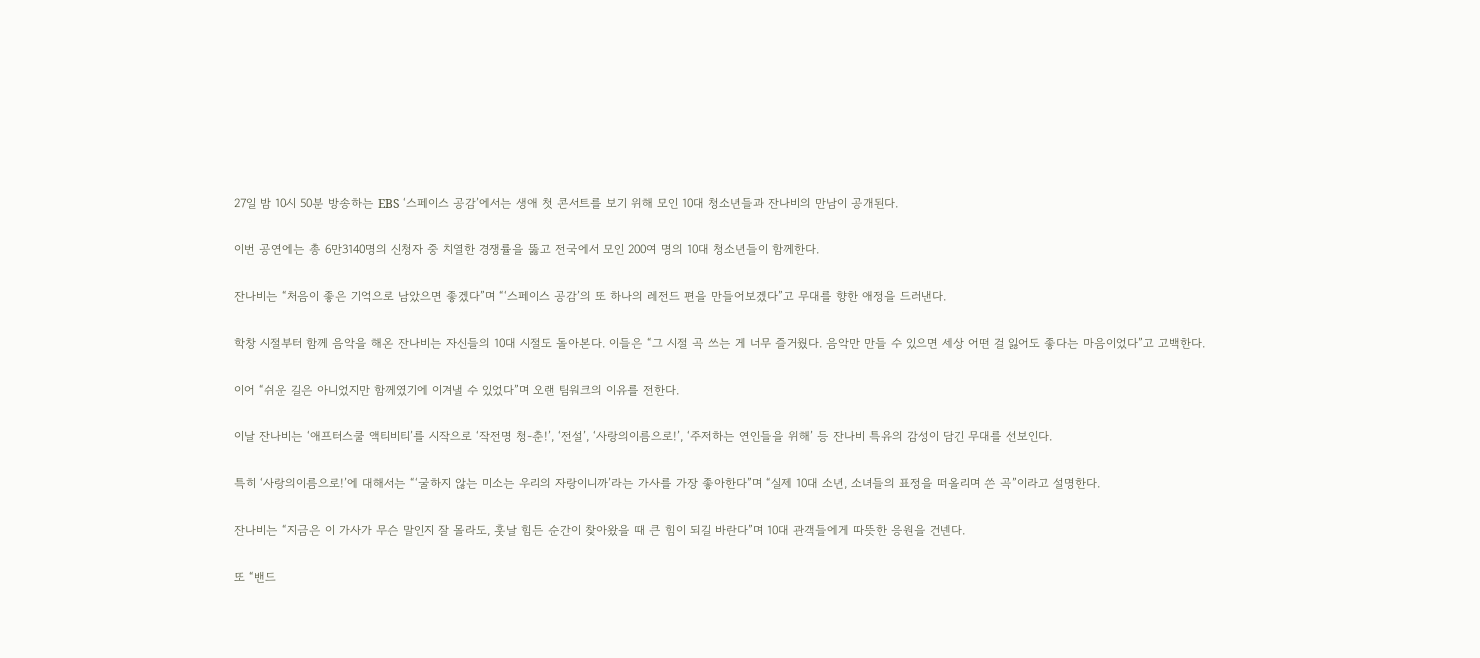27일 밤 10시 50분 방송하는 EBS ‘스페이스 공감’에서는 생애 첫 콘서트를 보기 위해 모인 10대 청소년들과 잔나비의 만남이 공개된다.

이번 공연에는 총 6만3140명의 신청자 중 치열한 경쟁률을 뚫고 전국에서 모인 200여 명의 10대 청소년들이 함께한다.

잔나비는 “처음이 좋은 기억으로 남았으면 좋겠다”며 “‘스페이스 공감’의 또 하나의 레전드 편을 만들어보겠다”고 무대를 향한 애정을 드러낸다.

학창 시절부터 함께 음악을 해온 잔나비는 자신들의 10대 시절도 돌아본다. 이들은 “그 시절 곡 쓰는 게 너무 즐거웠다. 음악만 만들 수 있으면 세상 어떤 걸 잃어도 좋다는 마음이었다”고 고백한다.

이어 “쉬운 길은 아니었지만 함께였기에 이겨낼 수 있었다”며 오랜 팀워크의 이유를 전한다.

이날 잔나비는 ‘애프터스쿨 액티비티’를 시작으로 ‘작전명 청-춘!’, ‘전설’, ‘사랑의이름으로!’, ‘주저하는 연인들을 위해’ 등 잔나비 특유의 감성이 담긴 무대를 선보인다.

특히 ‘사랑의이름으로!’에 대해서는 “‘굴하지 않는 미소는 우리의 자랑이니까’라는 가사를 가장 좋아한다”며 “실제 10대 소년, 소녀들의 표정을 떠올리며 쓴 곡”이라고 설명한다.

잔나비는 “지금은 이 가사가 무슨 말인지 잘 몰라도, 훗날 힘든 순간이 찾아왔을 때 큰 힘이 되길 바란다”며 10대 관객들에게 따뜻한 응원을 건넨다.

또 “밴드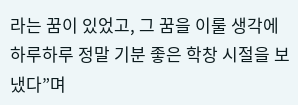라는 꿈이 있었고, 그 꿈을 이룰 생각에 하루하루 정말 기분 좋은 학창 시절을 보냈다”며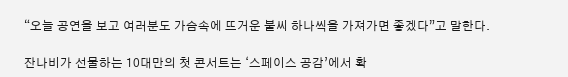“오늘 공연을 보고 여러분도 가슴속에 뜨거운 불씨 하나씩을 가져가면 좋겠다”고 말한다.

잔나비가 선물하는 10대만의 첫 콘서트는 ‘스페이스 공감’에서 확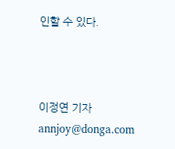인할 수 있다.



이정연 기자 annjoy@donga.com